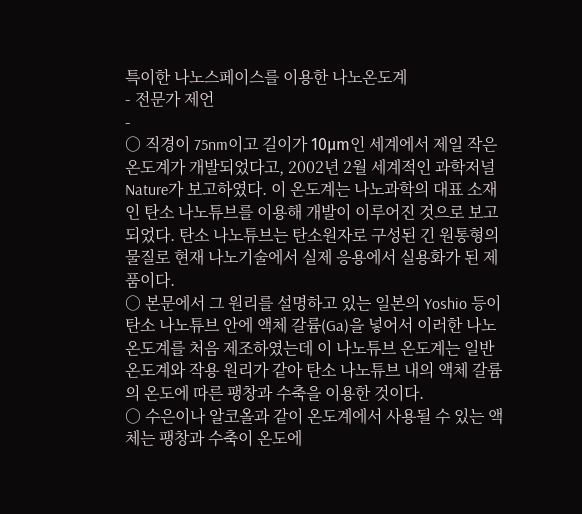특이한 나노스페이스를 이용한 나노온도계
- 전문가 제언
-
○ 직경이 75nm이고 길이가 10μm인 세계에서 제일 작은 온도계가 개발되었다고, 2002년 2월 세계적인 과학저널 Nature가 보고하였다. 이 온도계는 나노과학의 대표 소재인 탄소 나노튜브를 이용해 개발이 이루어진 것으로 보고되었다. 탄소 나노튜브는 탄소원자로 구성된 긴 원통형의 물질로 현재 나노기술에서 실제 응용에서 실용화가 된 제품이다.
○ 본문에서 그 원리를 설명하고 있는 일본의 Yoshio 등이 탄소 나노튜브 안에 액체 갈륨(Ga)을 넣어서 이러한 나노온도계를 처음 제조하였는데 이 나노튜브 온도계는 일반 온도계와 작용 원리가 같아 탄소 나노튜브 내의 액체 갈륨의 온도에 따른 팽창과 수축을 이용한 것이다.
○ 수은이나 알코올과 같이 온도계에서 사용될 수 있는 액체는 팽창과 수축이 온도에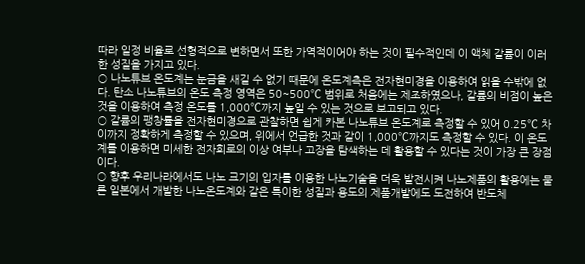따라 일정 비율로 선형적으로 변하면서 또한 가역적이어야 하는 것이 필수적인데 이 액체 갈륨이 이러한 성질을 가지고 있다.
○ 나노튜브 온도계는 눈금을 새길 수 없기 때문에 온도계측은 전자현미경을 이용하여 읽을 수밖에 없다. 탄소 나노튜브의 온도 측정 영역은 50~500℃ 범위로 처음에는 제조하였으나, 갈륨의 비점이 높은 것을 이용하여 측정 온도를 1,000℃까지 높일 수 있는 것으로 보고되고 있다.
○ 갈륨의 팽창률을 전자현미경으로 관찰하면 쉽게 카본 나노튜브 온도계로 측정할 수 있어 0.25℃ 차이까지 정확하게 측정할 수 있으며, 위에서 언급한 것과 같이 1,000℃까지도 측정할 수 있다. 이 온도계를 이용하면 미세한 전자회로의 이상 여부나 고장을 탐색하는 데 활용할 수 있다는 것이 가장 큰 장점이다.
○ 향후 우리나라에서도 나노 크기의 입자를 이용한 나노기술을 더욱 발전시켜 나노제품의 활용에는 물론 일본에서 개발한 나노온도계와 같은 특이한 성질과 용도의 제품개발에도 도전하여 반도체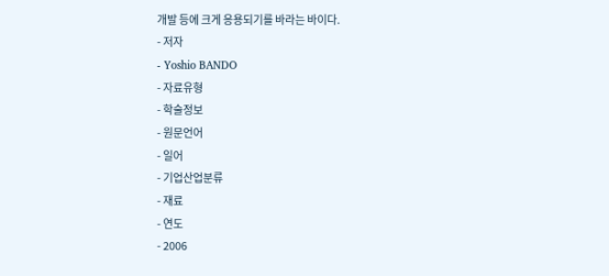개발 등에 크게 응용되기를 바라는 바이다.
- 저자
- Yoshio BANDO
- 자료유형
- 학술정보
- 원문언어
- 일어
- 기업산업분류
- 재료
- 연도
- 2006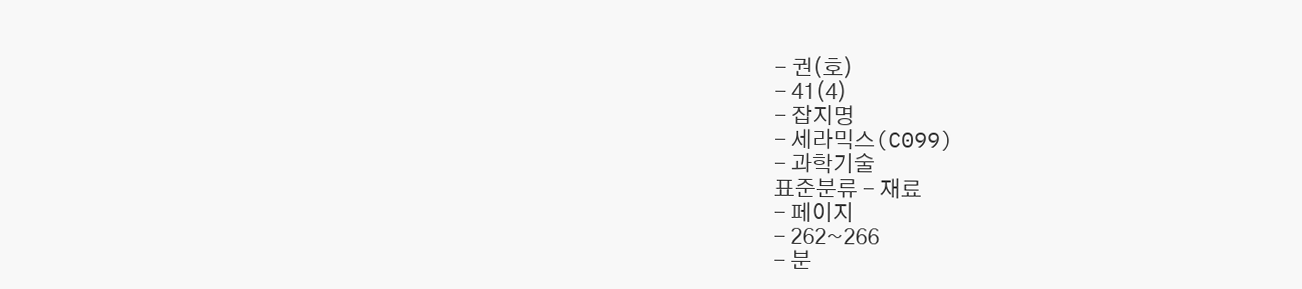- 권(호)
- 41(4)
- 잡지명
- 세라믹스(C099)
- 과학기술
표준분류 - 재료
- 페이지
- 262~266
- 분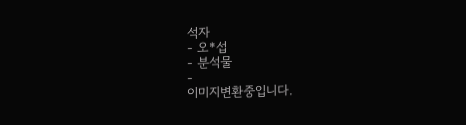석자
- 오*섭
- 분석물
-
이미지변환중입니다.